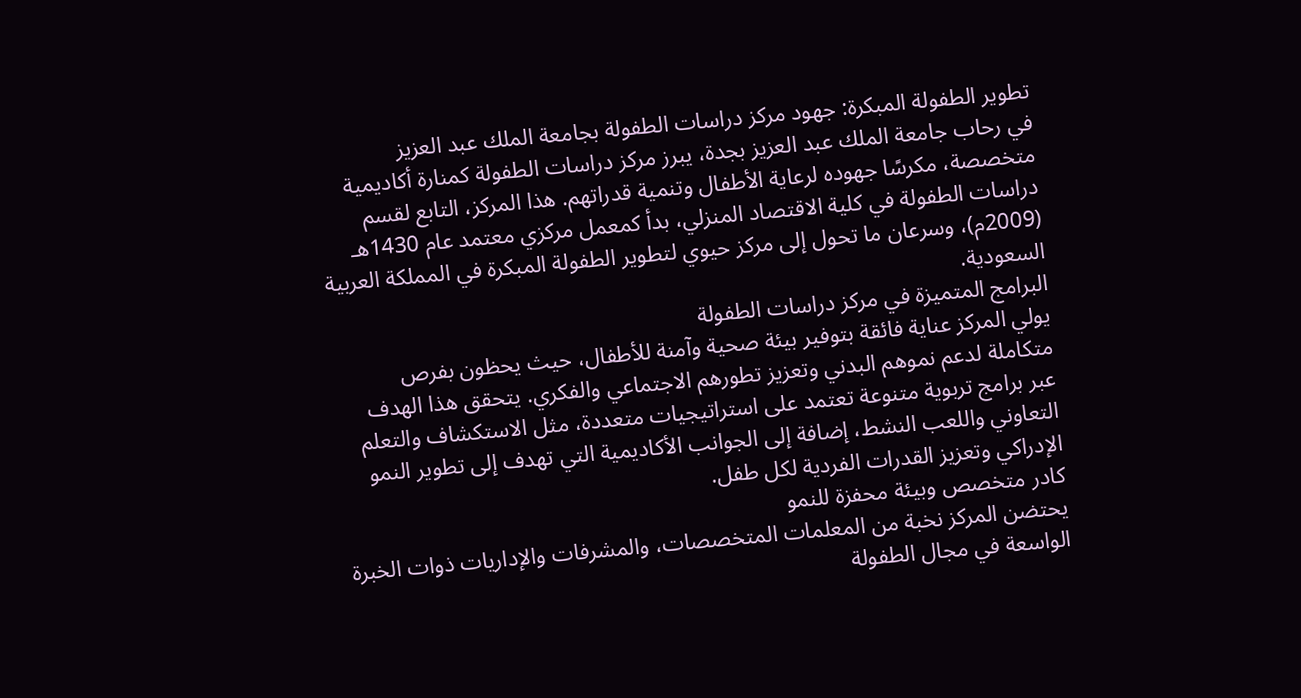تطوير الطفولة المبكرة: جهود مركز دراسات الطفولة بجامعة الملك عبد العزيز
في رحاب جامعة الملك عبد العزيز بجدة، يبرز مركز دراسات الطفولة كمنارة أكاديمية متخصصة، مكرسًا جهوده لرعاية الأطفال وتنمية قدراتهم. هذا المركز، التابع لقسم دراسات الطفولة في كلية الاقتصاد المنزلي، بدأ كمعمل مركزي معتمد عام 1430هـ (2009م)، وسرعان ما تحول إلى مركز حيوي لتطوير الطفولة المبكرة في المملكة العربية السعودية.
البرامج المتميزة في مركز دراسات الطفولة
يولي المركز عناية فائقة بتوفير بيئة صحية وآمنة للأطفال، حيث يحظون بفرص متكاملة لدعم نموهم البدني وتعزيز تطورهم الاجتماعي والفكري. يتحقق هذا الهدف عبر برامج تربوية متنوعة تعتمد على استراتيجيات متعددة، مثل الاستكشاف والتعلم التعاوني واللعب النشط، إضافة إلى الجوانب الأكاديمية التي تهدف إلى تطوير النمو الإدراكي وتعزيز القدرات الفردية لكل طفل.
كادر متخصص وبيئة محفزة للنمو
يحتضن المركز نخبة من المعلمات المتخصصات، والمشرفات والإداريات ذوات الخبرة الواسعة في مجال الطفولة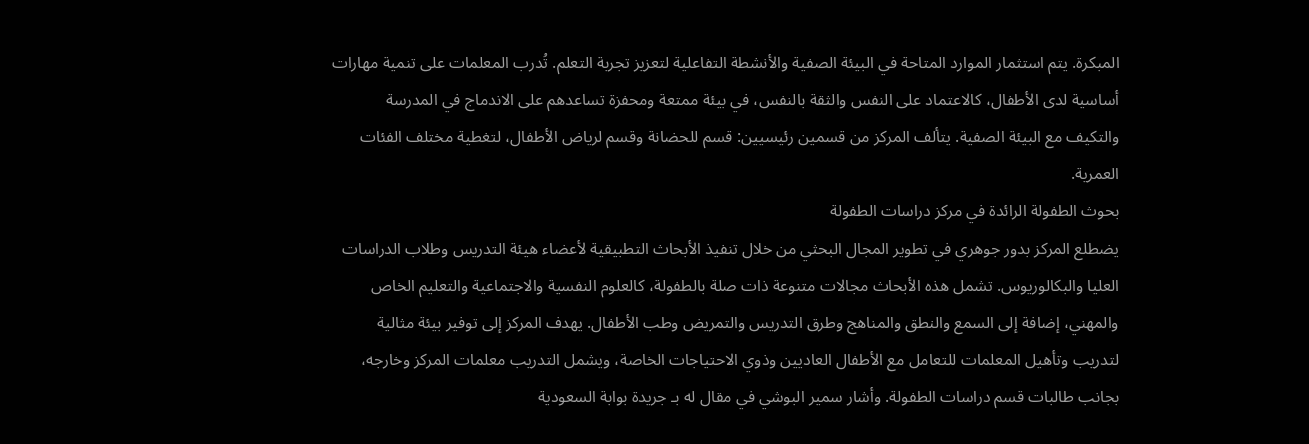المبكرة. يتم استثمار الموارد المتاحة في البيئة الصفية والأنشطة التفاعلية لتعزيز تجربة التعلم. تُدرب المعلمات على تنمية مهارات أساسية لدى الأطفال، كالاعتماد على النفس والثقة بالنفس، في بيئة ممتعة ومحفزة تساعدهم على الاندماج في المدرسة والتكيف مع البيئة الصفية. يتألف المركز من قسمين رئيسيين: قسم للحضانة وقسم لرياض الأطفال، لتغطية مختلف الفئات العمرية.
بحوث الطفولة الرائدة في مركز دراسات الطفولة
يضطلع المركز بدور جوهري في تطوير المجال البحثي من خلال تنفيذ الأبحاث التطبيقية لأعضاء هيئة التدريس وطلاب الدراسات العليا والبكالوريوس. تشمل هذه الأبحاث مجالات متنوعة ذات صلة بالطفولة، كالعلوم النفسية والاجتماعية والتعليم الخاص والمهني، إضافة إلى السمع والنطق والمناهج وطرق التدريس والتمريض وطب الأطفال. يهدف المركز إلى توفير بيئة مثالية لتدريب وتأهيل المعلمات للتعامل مع الأطفال العاديين وذوي الاحتياجات الخاصة، ويشمل التدريب معلمات المركز وخارجه، بجانب طالبات قسم دراسات الطفولة. وأشار سمير البوشي في مقال له بـ جريدة بوابة السعودية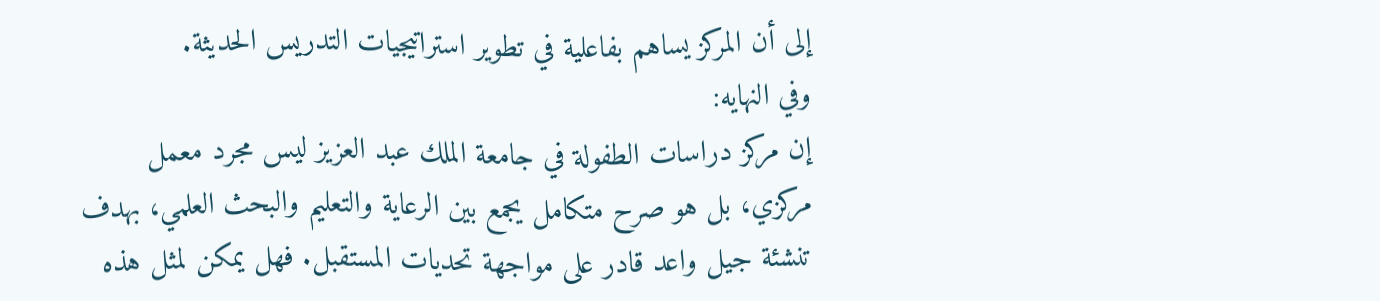إلى أن المركز يساهم بفاعلية في تطوير استراتيجيات التدريس الحديثة.
وفي النهايه:
إن مركز دراسات الطفولة في جامعة الملك عبد العزيز ليس مجرد معمل مركزي، بل هو صرح متكامل يجمع بين الرعاية والتعليم والبحث العلمي، بهدف تنشئة جيل واعد قادر على مواجهة تحديات المستقبل. فهل يمكن لمثل هذه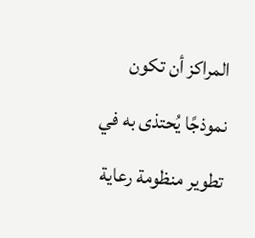المراكز أن تكون نموذجًا يُحتذى به في تطوير منظومة رعاية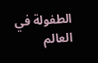الطفولة في العالم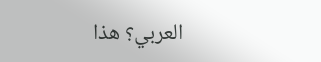العربي؟ هذا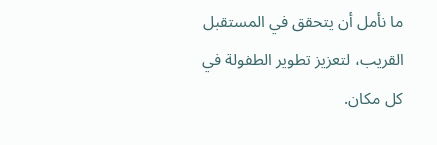ما نأمل أن يتحقق في المستقبل القريب، لتعزيز تطوير الطفولة في كل مكان.